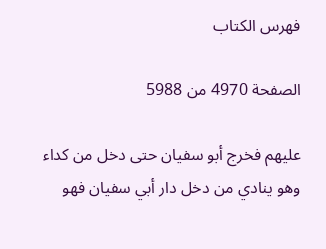فهرس الكتاب

الصفحة 4970 من 5988

عليهم فخرج أبو سفيان حتى دخل من كداء وهو ينادي من دخل دار أبي سفيان فهو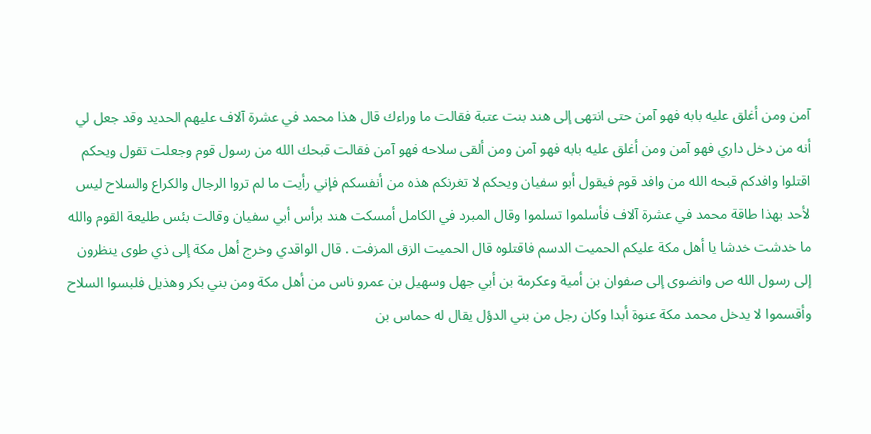آمن ومن أغلق عليه بابه فهو آمن حتى انتهى إلى هند بنت عتبة فقالت ما وراءك قال هذا محمد في عشرة آلاف عليهم الحديد وقد جعل لي أنه من دخل داري فهو آمن ومن أغلق عليه بابه فهو آمن ومن ألقى سلاحه فهو آمن فقالت قبحك الله من رسول قوم وجعلت تقول ويحكم اقتلوا وافدكم قبحه الله من وافد قوم فيقول أبو سفيان ويحكم لا تغرنكم هذه من أنفسكم فإني رأيت ما لم تروا الرجال والكراع والسلاح ليس لأحد بهذا طاقة محمد في عشرة آلاف فأسلموا تسلموا وقال المبرد في الكامل أمسكت هند برأس أبي سفيان وقالت بئس طليعة القوم والله ما خدشت خدشا يا أهل مكة عليكم الحميت الدسم فاقتلوه قال الحميت الزق المزفت . قال الواقدي وخرج أهل مكة إلى ذي طوى ينظرون إلى رسول الله ص وانضوى إلى صفوان بن أمية وعكرمة بن أبي جهل وسهيل بن عمرو ناس من أهل مكة ومن بني بكر وهذيل فلبسوا السلاح وأقسموا لا يدخل محمد مكة عنوة أبدا وكان رجل من بني الدؤل يقال له حماس بن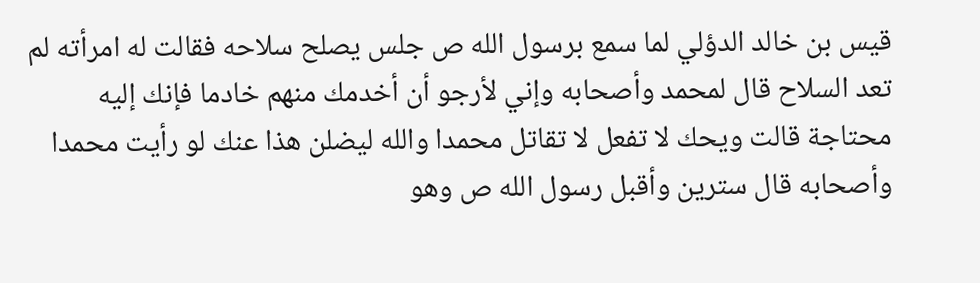قيس بن خالد الدؤلي لما سمع برسول الله ص جلس يصلح سلاحه فقالت له امرأته لم تعد السلاح قال لمحمد وأصحابه وإني لأرجو أن أخدمك منهم خادما فإنك إليه محتاجة قالت ويحك لا تفعل لا تقاتل محمدا والله ليضلن هذا عنك لو رأيت محمدا وأصحابه قال سترين وأقبل رسول الله ص وهو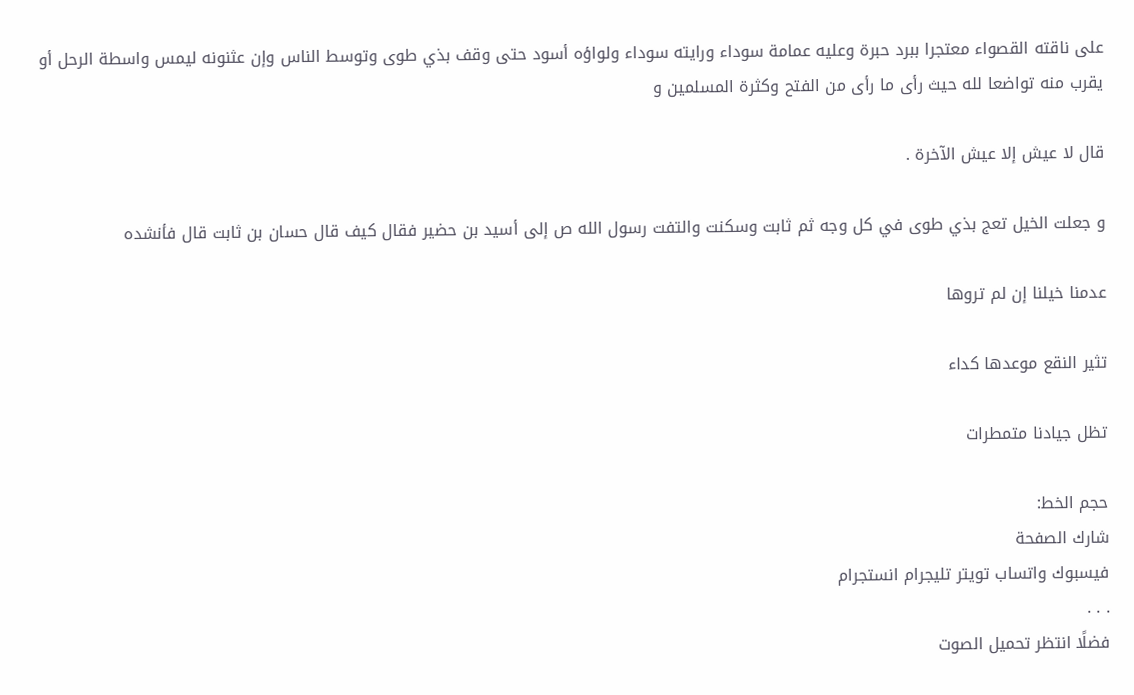على ناقته القصواء معتجرا ببرد حبرة وعليه عمامة سوداء ورايته سوداء ولواؤه أسود حتى وقف بذي طوى وتوسط الناس وإن عثنونه ليمس واسطة الرحل أو يقرب منه تواضعا لله حيث رأى ما رأى من الفتح وكثرة المسلمين و

قال لا عيش إلا عيش الآخرة .

و جعلت الخيل تعج بذي طوى في كل وجه ثم ثابت وسكنت والتفت رسول الله ص إلى أسيد بن حضير فقال كيف قال حسان بن ثابت قال فأنشده

عدمنا خيلنا إن لم تروها

تثير النقع موعدها كداء

تظل جيادنا متمطرات

حجم الخط:
شارك الصفحة
فيسبوك واتساب تويتر تليجرام انستجرام
. . .
فضلًا انتظر تحميل الصوت